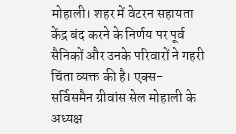मोहाली। शहर में वेटरन सहायता केंद्र बंद करने के निर्णय पर पूर्व सैनिकों और उनके परिवारों ने गहरी चिंता व्यक्त की है। एक्स-सर्विसमैन ग्रीवांस सेल मोहाली के अध्यक्ष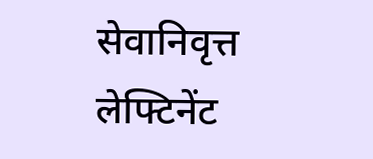सेवानिवृत्त लेफ्टिनेंट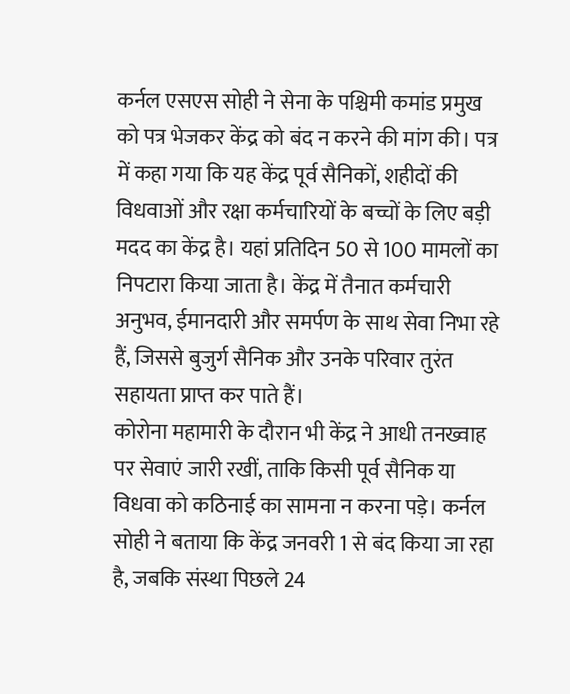कर्नल एसएस सोही ने सेना के पश्चिमी कमांड प्रमुख को पत्र भेजकर केंद्र को बंद न करने की मांग की। पत्र में कहा गया कि यह केंद्र पूर्व सैनिकों, शहीदों की विधवाओं और रक्षा कर्मचारियों के बच्चों के लिए बड़ी मदद का केंद्र है। यहां प्रतिदिन 50 से 100 मामलों का निपटारा किया जाता है। केंद्र में तैनात कर्मचारी अनुभव, ईमानदारी और समर्पण के साथ सेवा निभा रहे हैं, जिससे बुजुर्ग सैनिक और उनके परिवार तुरंत सहायता प्राप्त कर पाते हैं।
कोरोना महामारी के दौरान भी केंद्र ने आधी तनख्वाह पर सेवाएं जारी रखीं, ताकि किसी पूर्व सैनिक या विधवा को कठिनाई का सामना न करना पड़े। कर्नल सोही ने बताया कि केंद्र जनवरी 1 से बंद किया जा रहा है, जबकि संस्था पिछले 24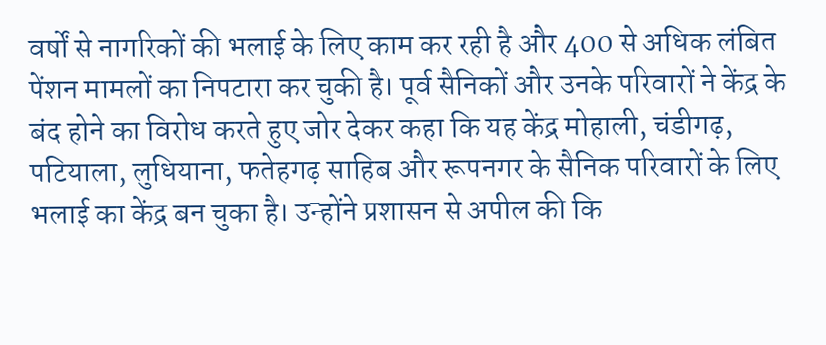वर्षों से नागरिकों की भलाई के लिए काम कर रही है और 400 से अधिक लंबित पेंशन मामलों का निपटारा कर चुकी है। पूर्व सैनिकों और उनके परिवारों ने केंद्र के बंद होने का विरोध करते हुए जोर देकर कहा कि यह केंद्र मोहाली, चंडीगढ़, पटियाला, लुधियाना, फतेहगढ़ साहिब और रूपनगर के सैनिक परिवारों के लिए भलाई का केंद्र बन चुका है। उन्होंने प्रशासन से अपील की कि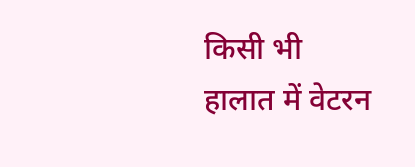किसी भी हालात में वेटरन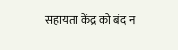सहायता केंद्र को बंद न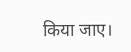किया जाए।